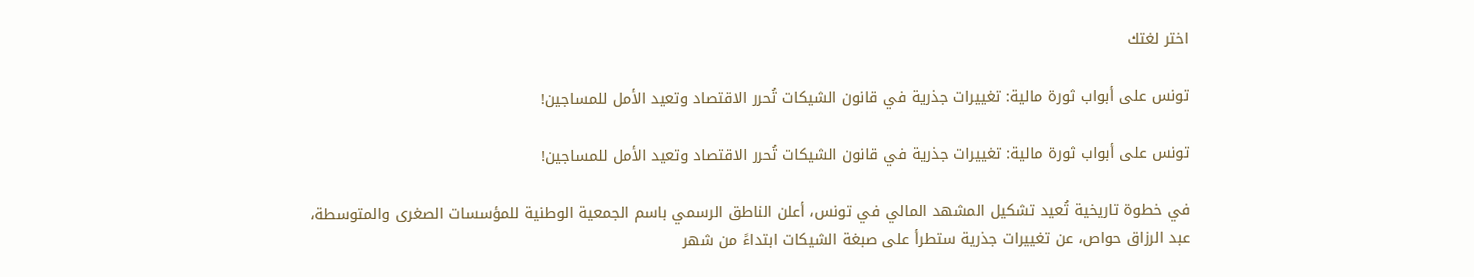اختر لغتك

تونس على أبواب ثورة مالية: تغييرات جذرية في قانون الشيكات تُحرر الاقتصاد وتعيد الأمل للمساجين!

تونس على أبواب ثورة مالية: تغييرات جذرية في قانون الشيكات تُحرر الاقتصاد وتعيد الأمل للمساجين!

في خطوة تاريخية تُعيد تشكيل المشهد المالي في تونس، أعلن الناطق الرسمي باسم الجمعية الوطنية للمؤسسات الصغرى والمتوسطة، عبد الرزاق حواص، عن تغييرات جذرية ستطرأ على صبغة الشيكات ابتداءً من شهر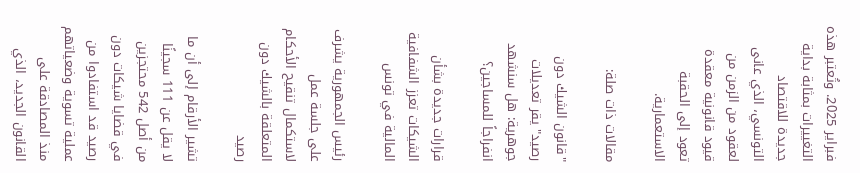فبراير 2025. وتُعتبر هذه التغييرات بمثابة بداية جديدة للاقتصاد التونسي، الذي عانى لعقود من الزمن من قيود قانونية معقدة تعود إلى الحقبة الاستعمارية.

مقالات ذات صلة:

"قانون الشيك دون رصيد" يقر تعديلات جوهرية: هل سنشهد انفراجاً للمساجين؟

قرارات جديدة بشأن الشيكات تعزز الشفافية المالية في تونس

رئيس الجمهورية يشرف على جلسة عمل لاستكمال تنقيح الأحكام المتعلقة بالشيك دون رصيد

تشير الأرقام إلى أن ما لا يقل عن 111 سجينًا من أصل 542 محتجزين في قضايا شيكات دون رصيد قد استفادوا من عملية تسوية وضعياتهم منذ المصادقة على القانون الجديد، الذي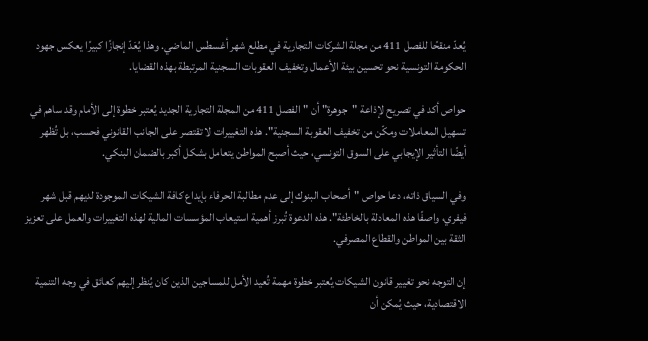يُعدّ منقحًا للفصل 411 من مجلة الشركات التجارية في مطلع شهر أغسطس الماضي. وهذا يُعَدّ إنجازًا كبيرًا يعكس جهود الحكومة التونسية نحو تحسين بيئة الأعمال وتخفيف العقوبات السجنية المرتبطة بهذه القضايا.

حواص أكد في تصريح لإذاعة "جوهرة" أن "الفصل 411 من المجلة التجارية الجديد يُعتبر خطوة إلى الأمام وقد ساهم في تسهيل المعاملات ومكّن من تخفيف العقوبة السجنية". هذه التغييرات لا تقتصر على الجانب القانوني فحسب، بل تُظهر أيضًا التأثير الإيجابي على السوق التونسي، حيث أصبح المواطن يتعامل بشكل أكبر بالضمان البنكي.

وفي السياق ذاته، دعا حواص "أصحاب البنوك إلى عدم مطالبة الحرفاء بإيداع كافة الشيكات الموجودة لديهم قبل شهر فيفري، واصفًا هذه المعادلة بالخاطئة". هذه الدعوة تُبرز أهمية استيعاب المؤسسات المالية لهذه التغييرات والعمل على تعزيز الثقة بين المواطن والقطاع المصرفي.

إن التوجه نحو تغيير قانون الشيكات يُعتبر خطوة مهمة تُعيد الأمل للمساجين الذين كان يُنظر إليهم كعائق في وجه التنمية الاقتصادية، حيث يُمكن أن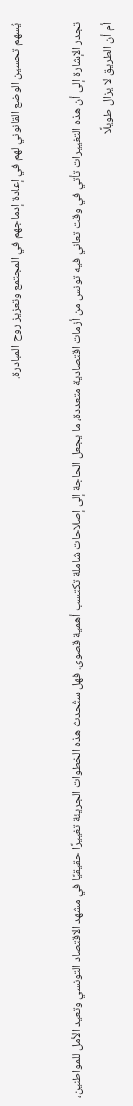يُسهم تحسين الوضع القانوني لهم في إعادة إدماجهم في المجتمع وتعزيز روح المبادرة.

تجدر الإشارة إلى أن هذه التغييرات تأتي في وقت تعاني فيه تونس من أزمات اقتصادية متعددة، ما يجعل الحاجة إلى إصلاحات شاملة تكتسب أهمية قصوى. فهل ستُحدث هذه الخطوات الجريئة تغييرًا حقيقيًا في مشهد الاقتصاد التونسي وتعيد الأمل للمواطنين، أم أن الطريق لا يزال طويلًا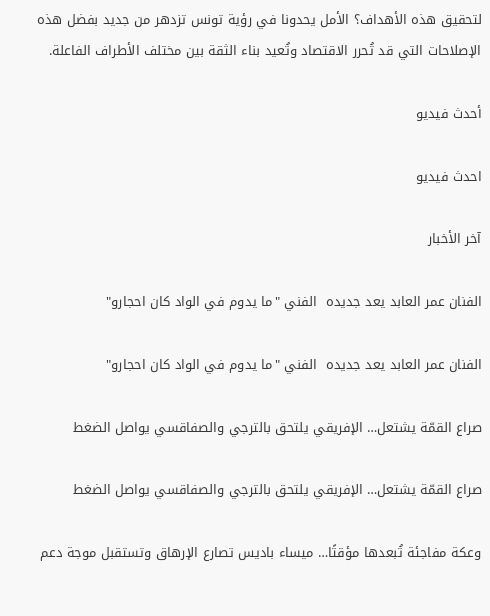لتحقيق هذه الأهداف؟ الأمل يحدونا في رؤية تونس تزدهر من جديد بفضل هذه الإصلاحات التي قد تُحرر الاقتصاد وتُعيد بناء الثقة بين مختلف الأطراف الفاعلة.

أحدث فيديو

احدث فيديو

آخر الأخبار

الفنان عمر العابد يعد جديده  الفني "ما يدوم في الواد كان احجارو"

الفنان عمر العابد يعد جديده  الفني "ما يدوم في الواد كان احجارو"

صراع القمّة يشتعل… الإفريقي يلتحق بالترجي والصفاقسي يواصل الضغط

صراع القمّة يشتعل… الإفريقي يلتحق بالترجي والصفاقسي يواصل الضغط

وعكة مفاجئة تُبعدها مؤقتًا… ميساء باديس تصارع الإرهاق وتستقبل موجة دعم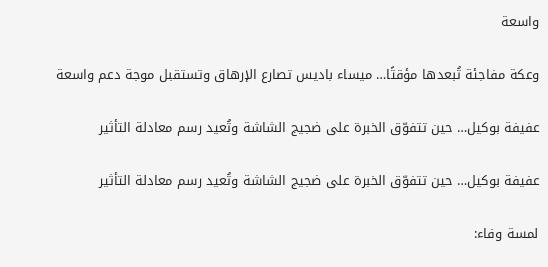واسعة

وعكة مفاجئة تُبعدها مؤقتًا… ميساء باديس تصارع الإرهاق وتستقبل موجة دعم واسعة

عفيفة بوكيل… حين تتفوّق الخبرة على ضجيج الشاشة وتُعيد رسم معادلة التأثير

عفيفة بوكيل… حين تتفوّق الخبرة على ضجيج الشاشة وتُعيد رسم معادلة التأثير

لمسة وفاء: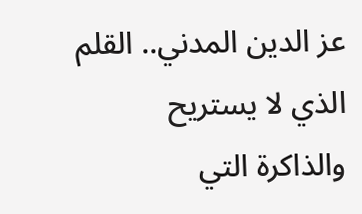عز الدين المدني.. القلم الذي لا يستريح والذاكرة التي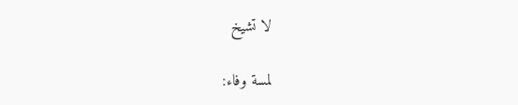لا تشيخ

لمسة وفاء: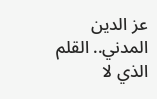عز الدين المدني.. القلم الذي لا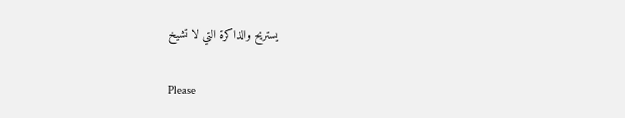يستريح والذاكرة التي لا تشيخ

Please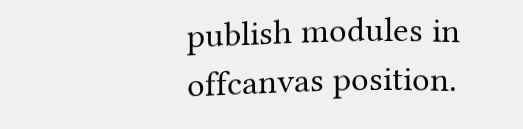publish modules in offcanvas position.